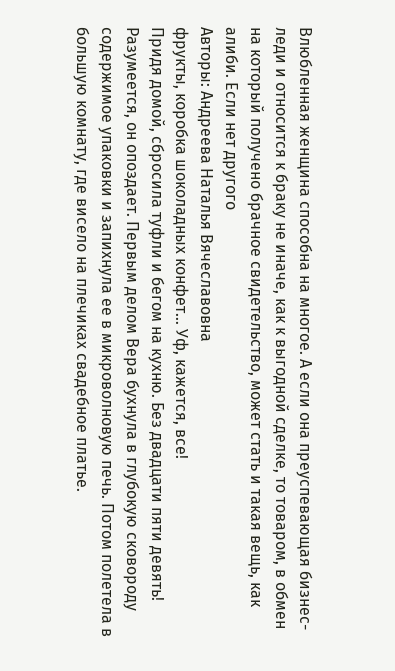Влюбленная женщина способна на многое. А если она преуспевающая бизнес-леди и относится к браку не иначе, как к выгодной сделке, то товаром, в обмен на который получено брачное свидетельство, может стать и такая вещь, как алиби. Если нет другого
Авторы: Андреева Наталья Вячеславовна
фрукты, коробка шоколадных конфет… Уф, кажется, все!
Придя домой, сбросила туфли и бегом на кухню. Без двадцати пяти девять! Разумеется, он опоздает. Первым делом Вера бухнула в глубокую сковороду содержимое упаковки и запихнула ее в микроволновую печь. Потом полетела в большую комнату, где висело на плечиках свадебное платье.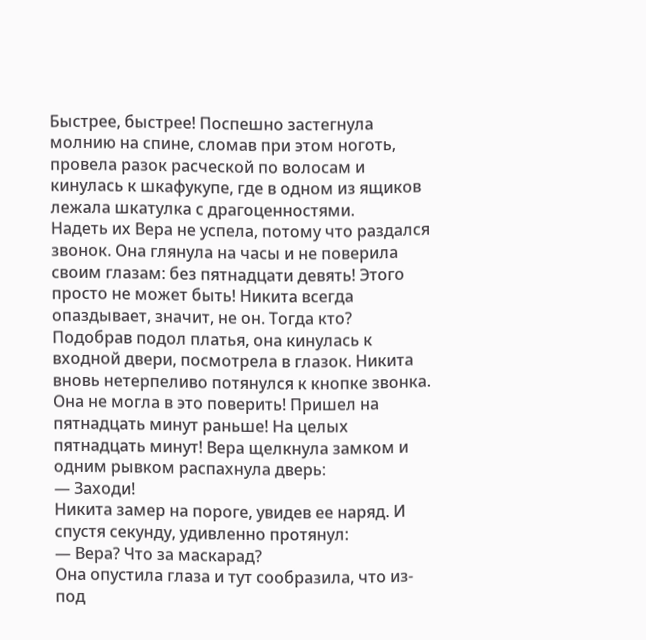Быстрее, быстрее! Поспешно застегнула молнию на спине, сломав при этом ноготь, провела разок расческой по волосам и кинулась к шкафукупе, где в одном из ящиков лежала шкатулка с драгоценностями.
Надеть их Вера не успела, потому что раздался звонок. Она глянула на часы и не поверила своим глазам: без пятнадцати девять! Этого просто не может быть! Никита всегда опаздывает, значит, не он. Тогда кто?
Подобрав подол платья, она кинулась к входной двери, посмотрела в глазок. Никита вновь нетерпеливо потянулся к кнопке звонка. Она не могла в это поверить! Пришел на пятнадцать минут раньше! На целых пятнадцать минут! Вера щелкнула замком и одним рывком распахнула дверь:
— Заходи!
Никита замер на пороге, увидев ее наряд. И спустя секунду, удивленно протянул:
— Вера? Что за маскарад?
Она опустила глаза и тут сообразила, что из-под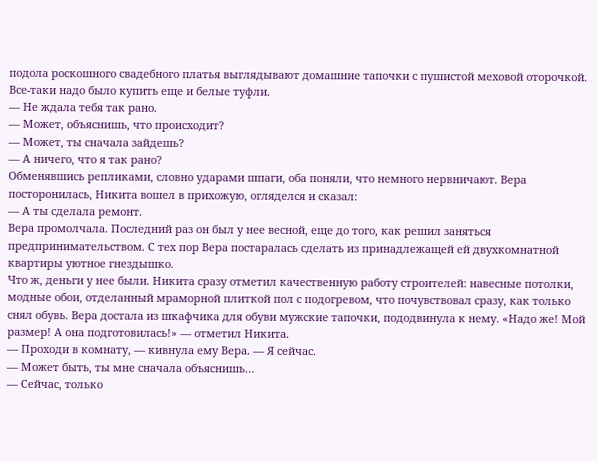подола роскошного свадебного платья выглядывают домашние тапочки с пушистой меховой оторочкой. Все-таки надо было купить еще и белые туфли.
— Не ждала тебя так рано.
— Может, объяснишь, что происходит?
— Может, ты сначала зайдешь?
— А ничего, что я так рано?
Обменявшись репликами, словно ударами шпаги, оба поняли, что немного нервничают. Вера посторонилась, Никита вошел в прихожую, огляделся и сказал:
— А ты сделала ремонт.
Вера промолчала. Последний раз он был у нее весной, еще до того, как решил заняться предпринимательством. С тех пор Вера постаралась сделать из принадлежащей ей двухкомнатной квартиры уютное гнездышко.
Что ж, деньги у нее были. Никита сразу отметил качественную работу строителей: навесные потолки, модные обои, отделанный мраморной плиткой пол с подогревом, что почувствовал сразу, как только снял обувь. Вера достала из шкафчика для обуви мужские тапочки, пододвинула к нему. «Надо же! Мой размер! А она подготовилась!» — отметил Никита.
— Проходи в комнату, — кивнула ему Вера. — Я сейчас.
— Может быть, ты мне сначала объяснишь…
— Сейчас, только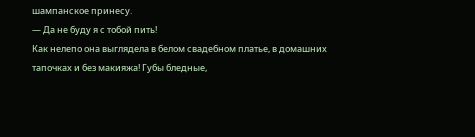шампанское принесу.
— Да не буду я с тобой пить!
Как нелепо она выглядела в белом свадебном платье, в домашних тапочках и без макияжа! Губы бледные,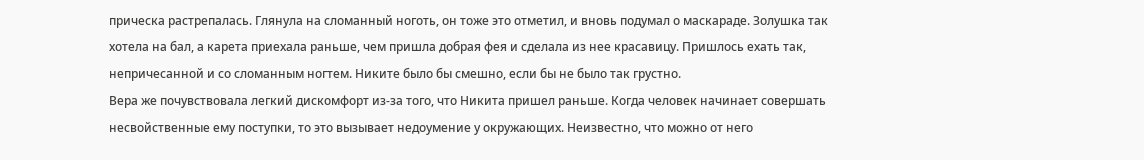прическа растрепалась. Глянула на сломанный ноготь, он тоже это отметил, и вновь подумал о маскараде. Золушка так хотела на бал, а карета приехала раньше, чем пришла добрая фея и сделала из нее красавицу. Пришлось ехать так, непричесанной и со сломанным ногтем. Никите было бы смешно, если бы не было так грустно.
Вера же почувствовала легкий дискомфорт из-за того, что Никита пришел раньше. Когда человек начинает совершать несвойственные ему поступки, то это вызывает недоумение у окружающих. Неизвестно, что можно от него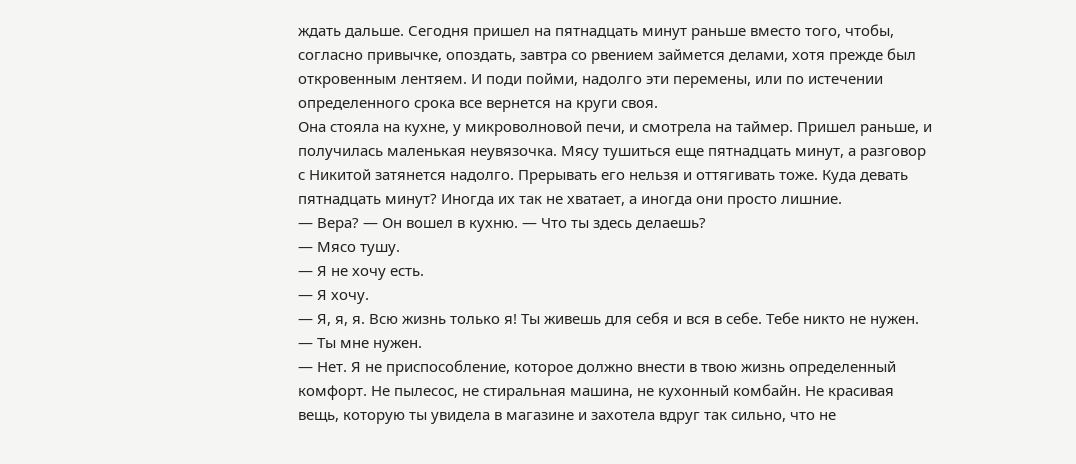ждать дальше. Сегодня пришел на пятнадцать минут раньше вместо того, чтобы, согласно привычке, опоздать, завтра со рвением займется делами, хотя прежде был откровенным лентяем. И поди пойми, надолго эти перемены, или по истечении определенного срока все вернется на круги своя.
Она стояла на кухне, у микроволновой печи, и смотрела на таймер. Пришел раньше, и получилась маленькая неувязочка. Мясу тушиться еще пятнадцать минут, а разговор с Никитой затянется надолго. Прерывать его нельзя и оттягивать тоже. Куда девать пятнадцать минут? Иногда их так не хватает, а иногда они просто лишние.
— Вера? — Он вошел в кухню. — Что ты здесь делаешь?
— Мясо тушу.
— Я не хочу есть.
— Я хочу.
— Я, я, я. Всю жизнь только я! Ты живешь для себя и вся в себе. Тебе никто не нужен.
— Ты мне нужен.
— Нет. Я не приспособление, которое должно внести в твою жизнь определенный комфорт. Не пылесос, не стиральная машина, не кухонный комбайн. Не красивая вещь, которую ты увидела в магазине и захотела вдруг так сильно, что не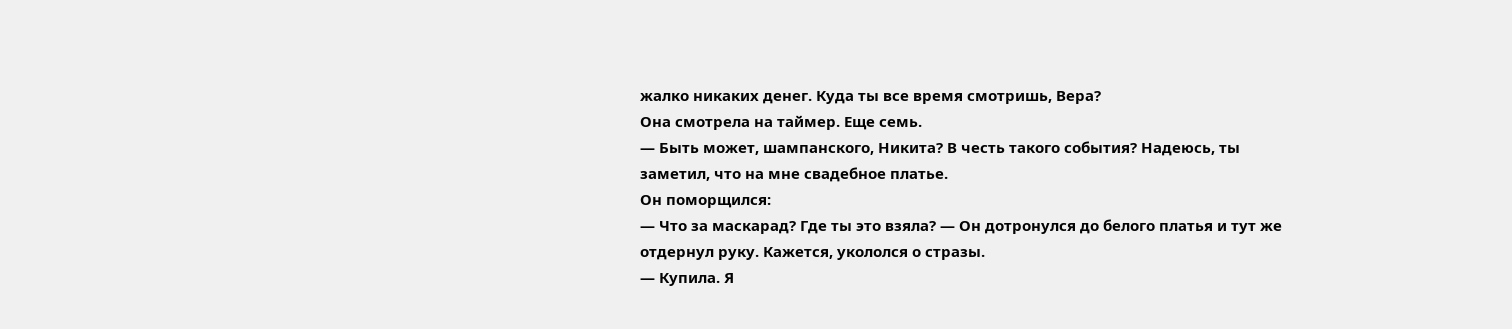жалко никаких денег. Куда ты все время смотришь, Вера?
Она смотрела на таймер. Еще семь.
— Быть может, шампанского, Никита? В честь такого события? Надеюсь, ты заметил, что на мне свадебное платье.
Он поморщился:
— Что за маскарад? Где ты это взяла? — Он дотронулся до белого платья и тут же отдернул руку. Кажется, укололся о стразы.
— Купила. Я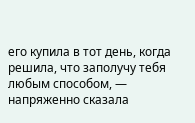его купила в тот день, когда решила, что заполучу тебя любым способом, — напряженно сказала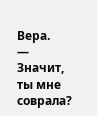Вера.
— Значит, ты мне соврала?